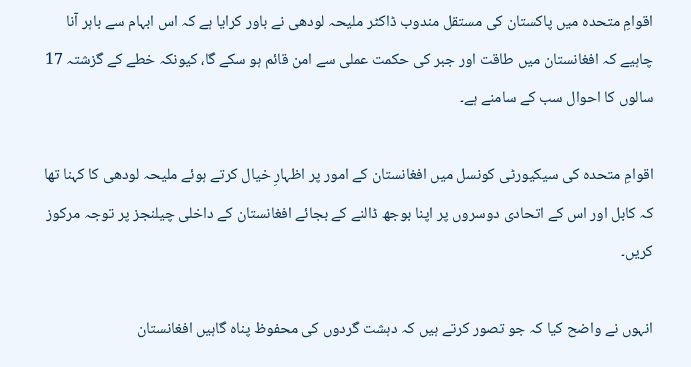اقوامِ متحدہ میں پاکستان کی مستقل مندوب ڈاکٹر ملیحہ لودھی نے باور کرایا ہے کہ اس ابہام سے باہر آنا چاہیے کہ افغانستان میں طاقت اور جبر کی حکمت عملی سے امن قائم ہو سکے گا، کیونکہ خطے کے گزشتہ 17 سالوں کا احوال سب کے سامنے ہے۔

اقوامِ متحدہ کی سیکیورٹی کونسل میں افغانستان کے امور پر اظہارِ خیال کرتے ہوئے ملیحہ لودھی کا کہنا تھا کہ کابل اور اس کے اتحادی دوسروں پر اپنا بوجھ ڈالنے کے بجائے افغانستان کے داخلی چیلنجز پر توجہ مرکوز کریں۔

انہوں نے واضح کیا کہ جو تصور کرتے ہیں کہ دہشت گردوں کی محفوظ پناہ گاہیں افغانستان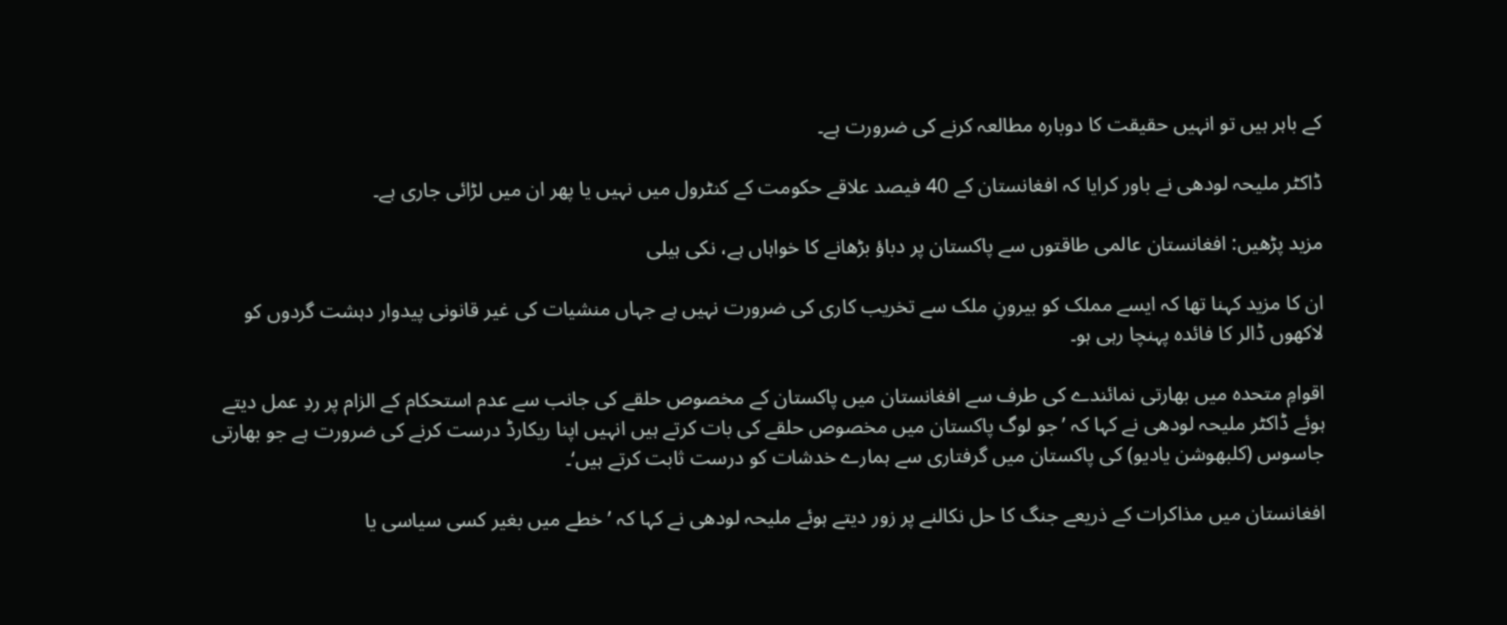کے باہر ہیں تو انہیں حقیقت کا دوبارہ مطالعہ کرنے کی ضرورت ہے۔

ڈاکٹر ملیحہ لودھی نے باور کرایا کہ افغانستان کے 40 فیصد علاقے حکومت کے کنٹرول میں نہیں یا پھر ان میں لڑائی جاری ہے۔

مزید پڑھیں: افغانستان عالمی طاقتوں سے پاکستان پر دباؤ بڑھانے کا خواہاں ہے، نکی ہیلی

ان کا مزید کہنا تھا کہ ایسے مملک کو بیرونِ ملک سے تخریب کاری کی ضرورت نہیں ہے جہاں منشیات کی غیر قانونی پیدوار دہشت گردوں کو لاکھوں ڈالر کا فائدہ پہنچا رہی ہو۔

اقوامِ متحدہ میں بھارتی نمائندے کی طرف سے افغانستان میں پاکستان کے مخصوص حلقے کی جانب سے عدم استحکام کے الزام پر ردِ عمل دیتے ہوئے ڈاکٹر ملیحہ لودھی نے کہا کہ ’جو لوگ پاکستان میں مخصوص حلقے کی بات کرتے ہیں انہیں اپنا ریکارڈ درست کرنے کی ضرورت ہے جو بھارتی جاسوس (کلبھوشن یادیو) کی پاکستان میں گرفتاری سے ہمارے خدشات کو درست ثابت کرتے ہیں‘۔

افغانستان میں مذاکرات کے ذریعے جنگ کا حل نکالنے پر زور دیتے ہوئے ملیحہ لودھی نے کہا کہ ’خطے میں بغیر کسی سیاسی یا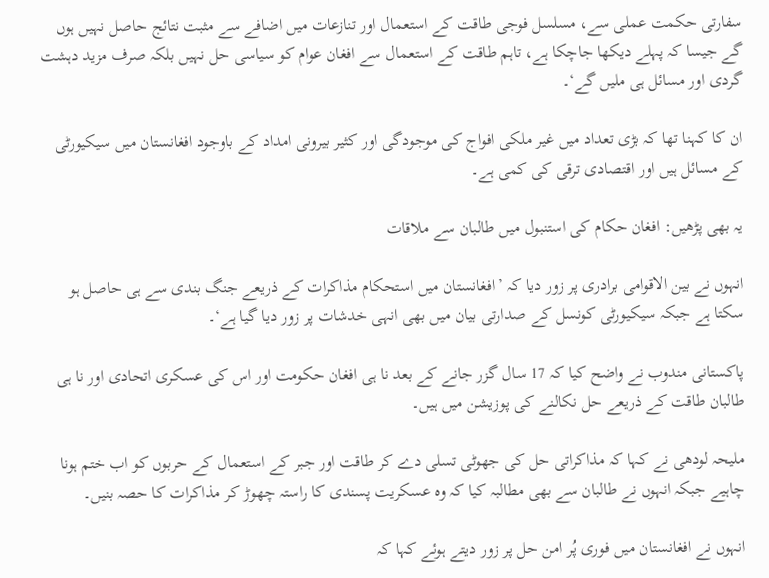سفارتی حکمت عملی سے، مسلسل فوجی طاقت کے استعمال اور تنازعات میں اضافے سے مثبت نتائج حاصل نہیں ہوں گے جیسا کہ پہلے دیکھا جاچکا ہے، تاہم طاقت کے استعمال سے افغان عوام کو سیاسی حل نہیں بلکہ صرف مزید دہشت گردی اور مسائل ہی ملیں گے‘۔

ان کا کہنا تھا کہ بڑی تعداد میں غیر ملکی افواج کی موجودگی اور کثیر بیرونی امداد کے باوجود افغانستان میں سیکیورٹی کے مسائل ہیں اور اقتصادی ترقی کی کمی ہے۔

یہ بھی پڑھیں: افغان حکام کی استنبول میں طالبان سے ملاقات

انہوں نے بین الاقوامی برادری پر زور دیا کہ ’افغانستان میں استحکام مذاکرات کے ذریعے جنگ بندی سے ہی حاصل ہو سکتا ہے جبکہ سیکیورٹی کونسل کے صدارتی بیان میں بھی انہی خدشات پر زور دیا گیا ہے‘۔

پاکستانی مندوب نے واضح کیا کہ 17 سال گزر جانے کے بعد نا ہی افغان حکومت اور اس کی عسکری اتحادی اور نا ہی طالبان طاقت کے ذریعے حل نکالنے کی پوزیشن میں ہیں۔

ملیحہ لودھی نے کہا کہ مذاکراتی حل کی جھوٹی تسلی دے کر طاقت اور جبر کے استعمال کے حربوں کو اب ختم ہونا چاہیے جبکہ انہوں نے طالبان سے بھی مطالبہ کیا کہ وہ عسکریت پسندی کا راستہ چھوڑ کر مذاکرات کا حصہ بنیں۔

انہوں نے افغانستان میں فوری پُر امن حل پر زور دیتے ہوئے کہا کہ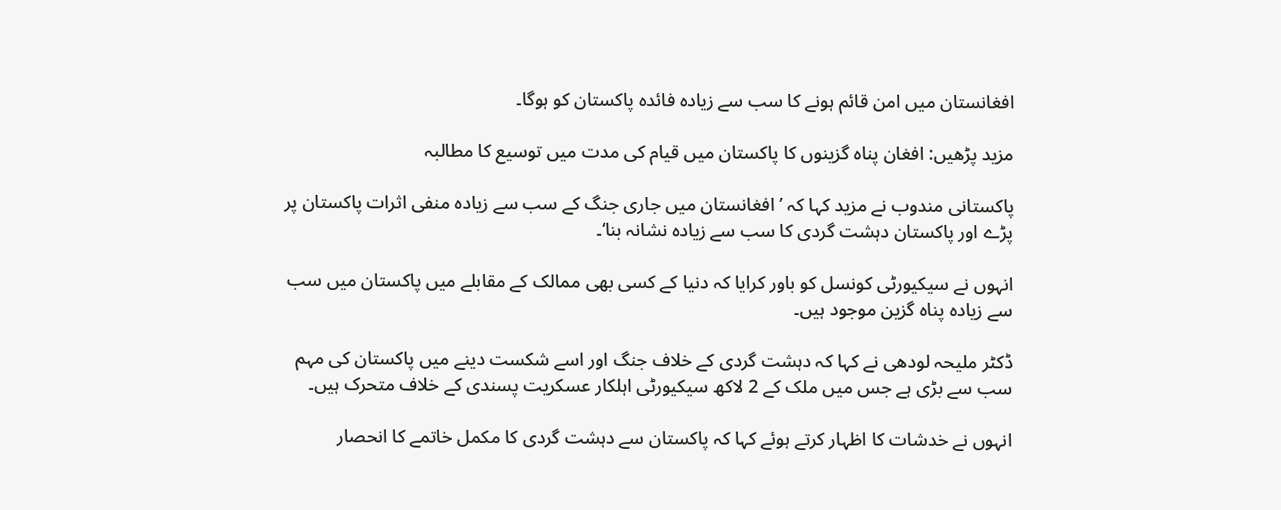افغانستان میں امن قائم ہونے کا سب سے زیادہ فائدہ پاکستان کو ہوگا۔

مزید پڑھیں: افغان پناہ گزینوں کا پاکستان میں قیام کی مدت میں توسیع کا مطالبہ

پاکستانی مندوب نے مزید کہا کہ ’افغانستان میں جاری جنگ کے سب سے زیادہ منفی اثرات پاکستان پر پڑے اور پاکستان دہشت گردی کا سب سے زیادہ نشانہ بنا‘۔

انہوں نے سیکیورٹی کونسل کو باور کرایا کہ دنیا کے کسی بھی ممالک کے مقابلے میں پاکستان میں سب سے زیادہ پناہ گزین موجود ہیں۔

ڈکٹر ملیحہ لودھی نے کہا کہ دہشت گردی کے خلاف جنگ اور اسے شکست دینے میں پاکستان کی مہم سب سے بڑی ہے جس میں ملک کے 2 لاکھ سیکیورٹی اہلکار عسکریت پسندی کے خلاف متحرک ہیں۔

انہوں نے خدشات کا اظہار کرتے ہوئے کہا کہ پاکستان سے دہشت گردی کا مکمل خاتمے کا انحصار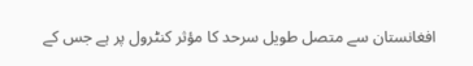افغانستان سے متصل طویل سرحد کا مؤثر کنٹرول پر ہے جس کے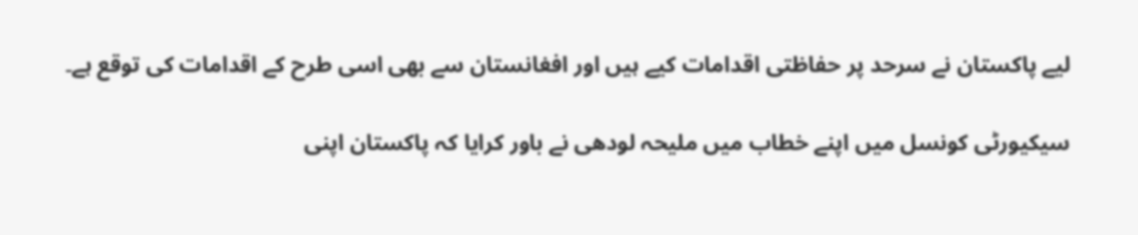لیے پاکستان نے سرحد پر حفاظتی اقدامات کیے ہیں اور افغانستان سے بھی اسی طرح کے اقدامات کی توقع ہے۔

سیکیورٹی کونسل میں اپنے خطاب میں ملیحہ لودھی نے باور کرایا کہ پاکستان اپنی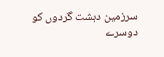سرزمین دہشت گردوں کو دوسرے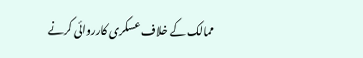ممالک کے خلاف عسکری کارروائی کرنے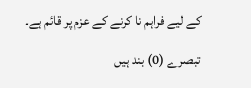کے لیے فراہم نا کرنے کے عزم پر قائم ہے۔

تبصرے (0) بند ہیں